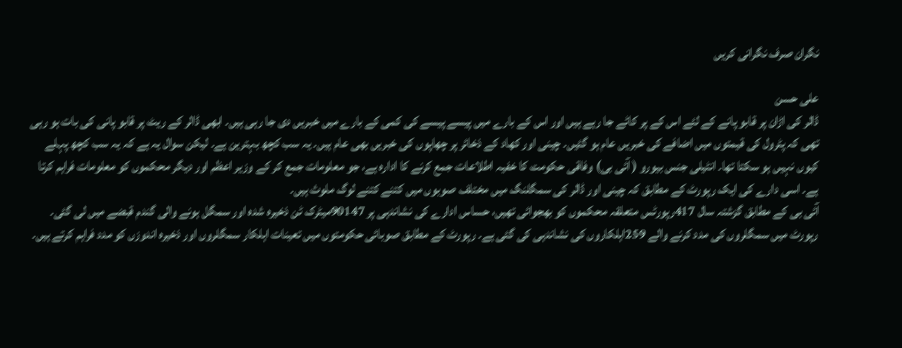نگران صرف نگرانی کریں

علی حسن
ڈالر کی اڑان پر قابو پانے کے لئے اس کے پر کاٹے جا رہے ہیں اور اس کے بارے میں پیسے پیسے کی کمی کے بارے میں خبریں دی جا رہی ہیں۔ ابھی ڈالر کے ریٹ پر قابو پانی کی بات ہو رہی تھی کہ پٹرول کی قیمتوں میں اضافے کی خبریں عام ہو گئیں۔ چینی اور کھاد کے ذخائر پر چھاپوں کی خبریں بھی عام ہیں۔ یہ سب کچھ بہترین ہے۔ لیکن سوال یہ ہے کہ یہ سب کچھ پہلے کیوں نہیں ہو سکتا تھا۔ انٹیلی جنس بیورو ( آئی بی) وفاقی حکومت کا خفیہ اطلاعات جمع کرنے کا ادارہ ہے، جو معلومات جمع کر کے وزیر اعظم اور دیگر محکموں کو معلومات فراہم کرتا ہے۔ اسی دارے کی ایک رپورٹ کے مطابق کہ چینی اور ڈالر کی سمگلنگ میں مختلف صوبوں میں کتنے کتنے لوگ ملوث ہیں۔
آئی بی کے مطابق گزشتہ سال 417رپورٹس متعلقہ محکموں کو بھجوائی تھیں، حساس ادارے کی نشاندہی پر 90147میٹرک ٹن ذخیرہ شدہ اور سمگل ہونے والی گندم قبضے میں لی گئی۔ رپورٹ میں سمگلروں کی مدد کرنے والے 259اہلکاروں کی نشاندہی کی گئی ہے۔ رپورٹ کے مطابق صوبائی حکومتوں میں تعینات اہلکار سمگلروں اور ذخیرہ اندوزں کو مدد فراہم کرتے ہیں۔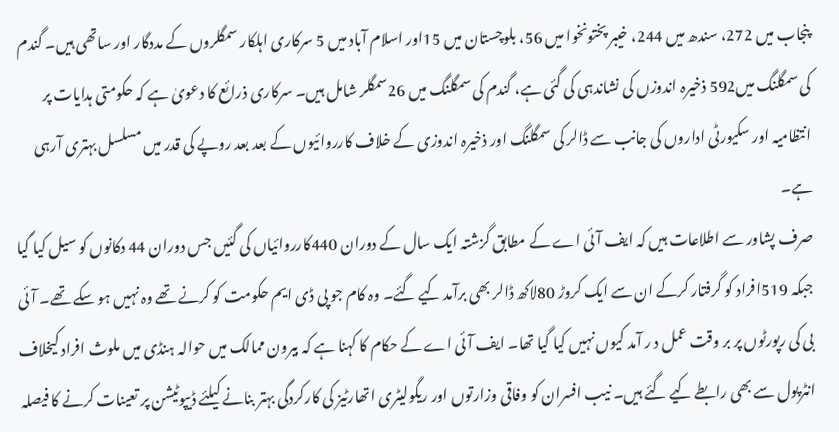پنجاب میں 272، سندھ میں 244، خیبر پختونخوا میں 56، بلوچستان میں 15اور اسلام آباد میں 5 سرکاری اہلکار سمگلروں کے مددگار اور ساتھی ہیں۔ گندم کی سمگلنگ میں592 ذخیرہ اندوزں کی نشاندہی کی گئی ہے، گندم کی سمگلنگ میں 26سمگلر شامل ہیں۔ سرکاری ذرائع کا دعویٰ ہے کہ حکومتی ہدایات پر انتظامیہ اور سکیورٹی اداروں کی جانب سے ڈالر کی سمگلنگ اور ذخیرہ اندوزی کے خلاف کارروائیوں کے بعد بعد روپے کی قدر میں مسلسل بہتری آرہی ہے۔
صرف پشاور سے اطلاعات ہیں کہ ایف آئی اے کے مطابق گزشتہ ایک سال کے دوران 440کارروائیاں کی گئیں جس دوران 44 دکانوں کو سیل کیا گیا جبکہ 519افراد کو گرفتار کرکے ان سے ایک کروڑ 80لاکھ ڈالر بھی برآمد کیے گئے۔ وہ کام جو پی ڈی ایم حکومت کو کرنے تھے وہ نہیں ہو سکے تھے۔ آئی بی کی رپورٹوں پر بر وقت عمل د ر آمد کیوں نہیں کیا گیا تھا۔ ایف آئی اے کے حکام کا کہنا ہے کہ بیرون ممالک میں حوالہ ہنڈی میں ملوث افراد کیخلاف انٹرپول سے بھی رابطے کیے گئے ہیں۔ نیب افسران کو وفاقی وزارتوں اور ریگولیٹری اتھارٹیز کی کارکردگی بہتر بنانے کیلئے ڈیپوٹیشن پر تعینات کرنے کا فیصلہ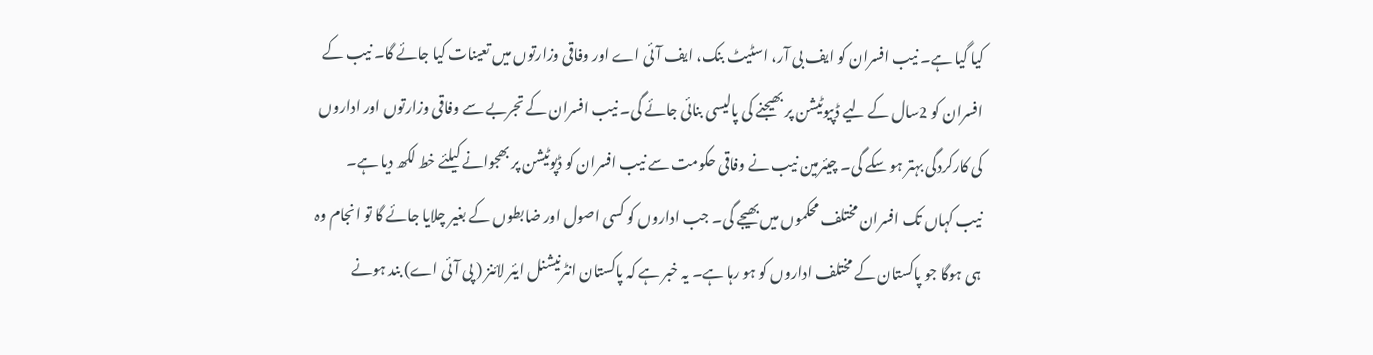کیا گیا ہے۔ نیب افسران کو ایف بی آر، اسٹیٹ بنک، ایف آئی اے اور وفاقی وزارتوں میں تعینات کیا جائے گا۔ نیب کے افسران کو 2سال کے لیے ڈپیوٹیشن پر بھیجنے کی پالیسی بنائی جائے گی۔ نیب افسران کے تجربے سے وفاقی وزارتوں اور اداروں کی کارکردگی بہتر ہو سکے گی۔ چیئرمین نیب نے وفاقی حکومت سے نیب افسران کو ڈپوٹیشن پر بھجوانے کیلئے خط لکھ دیا ہے۔
نیب کہاں تک افسران مختلف محکموں میں بھیجے گی۔ جب اداروں کو کسی اصول اور ضابطوں کے بغیر چلایا جائے گا تو انجام وہ ہی ہوگا جو پاکستان کے مختلف اداروں کو ہو رہا ہے۔ یہ خبر ہے کہ پاکستان انٹرنیشنل ایئر لائنز ( پی آئی اے) بند ہونے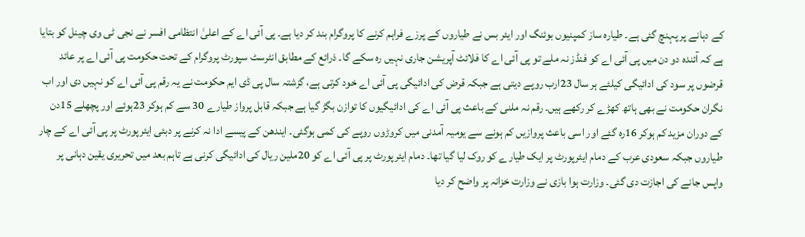کے دہانے پر پہنچ گئی ہے۔ طیارہ ساز کمپنیوں بوئنگ اور ایئر بس نے طیاروں کے پرزے فراہم کرنے کا پروگرام بند کر دیا ہے۔ پی آئی اے کے اعلیٰ انتظامی افسر نے نجی ٹی وی چینل کو بتایا ہے کہ آئندہ دو دن میں پی آئی اے کو فنڈز نہ ملے تو پی آئی اے کا فلائٹ آپریشن جاری نہیں رہ سکے گا۔ ذرائع کے مطابق انٹرسٹ سپورٹ پروگرام کے تحت حکومت پی آئی اے پر عائد قرضوں پر سود کی ادائیگی کیلئے ہر سال 23ارب روپے دیتی ہے جبکہ قرض کی ادائیگی پی آئی اے خود کرتی ہے، گزشتہ سال پی ڈی ایم حکومت نے یہ رقم پی آئی اے کو نہیں دی اور اب نگران حکومت نے بھی ہاتھ کھڑے کر رکھے ہیں۔ رقم نہ ملنی کے باعث پی آئی اے کی ادائیگیوں کا توازن بگڑ گیا ہے جبکہ قابل پرواز طیارے 30 سے کم ہوکر 23ہوئے اور پچھلے 15دن کے دوران مزید کم ہوکر 16رہ گئے اور اسی باعث پروازیں کم ہونے سے یومیہ آمدنی میں کروڑوں روپے کی کمی ہوگئی۔ ایندھن کے پیسے ادا نہ کرنے پر دبئی ایئرپورٹ پر پی آئی اے کے چار طیاروں جبکہ سعودی عرب کے دمام ایئرپورٹ پر ایک طیارے کو روک لیا گیا تھا۔ دمام ایئرپورٹ پر پی آئی اے کو 20ملین ریال کی ادائیگی کرنی ہے تاہم بعد میں تحریری یقین دہانی پر واپس جانے کی اجازت دی گئی۔ وزارت ہوا بازی نے وزارت خزانہ پر واضح کر دیا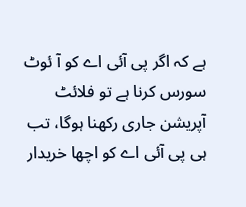ہے کہ اگر پی آئی اے کو آ ئوٹ سورس کرنا ہے تو فلائٹ آپریشن جاری رکھنا ہوگا، تب ہی پی آئی اے کو اچھا خریدار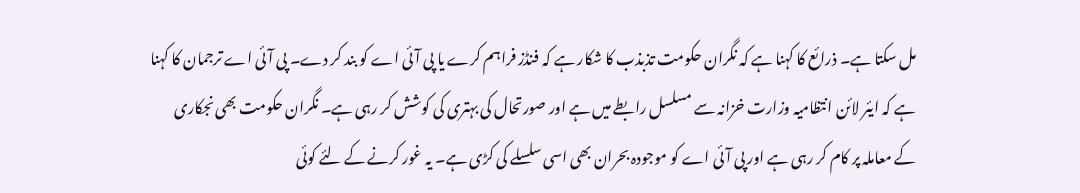مل سکتا ہے۔ ذرائع کا کہنا ہے کہ نگران حکومت تذبذب کا شکار ہے کہ فنڈز فراہم کرے یا پی آئی اے کو بند کر دے۔ پی آئی اے ترجمان کا کہنا ہے کہ ایئر لائن انتظامیہ وزارت خزانہ سے مسلسل رابطے میں ہے اور صورتحال کی بہتری کی کوشش کر رہی ہے۔ نگران حکومت بھی نجکاری کے معاملہ پر کام کر رہی ہے اور پی آئی اے کو موجودہ بحران بھی اسی سلسلے کی کڑی ہے۔ یہ غور کرنے کے لئے کوئی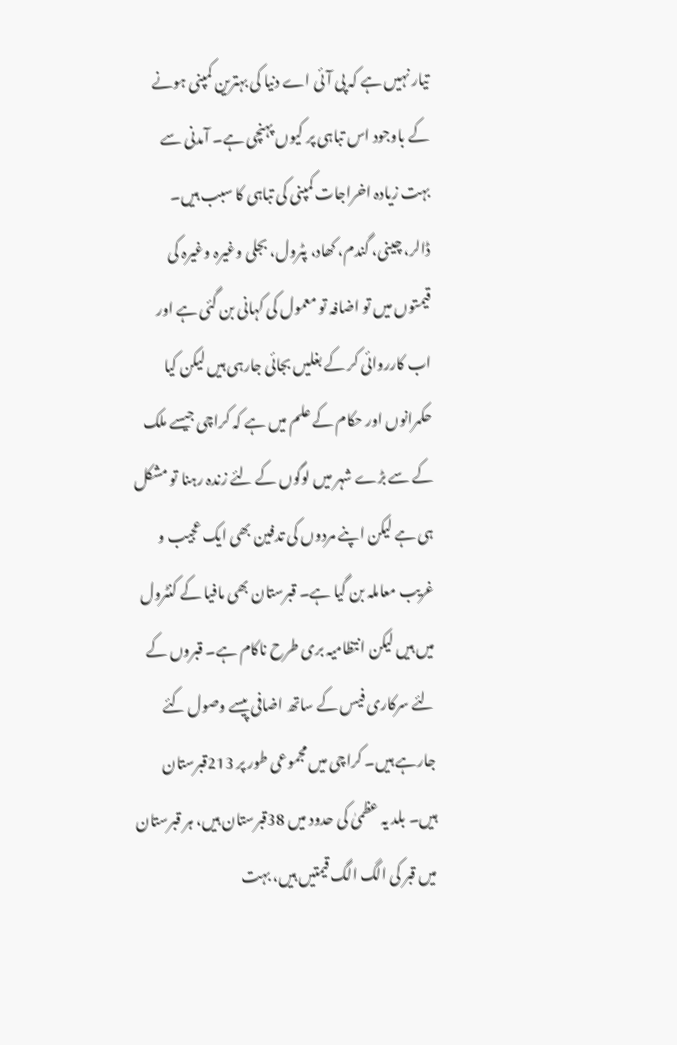تیار نہیں ہے کہ پی آئی اے دنیا کی بہترین کمپنی ہونے کے باوجود اس تباہی پر کیوں پہنچی ہے۔ آمدنی سے بہت زیادہ اخراجات کمپنی کی تباہی کا سبب ہیں۔
ڈالر، چینی، گندم، کھاد، پٹرول، بجلی وغیرہ وغیرہ کی قیمتوں میں تو اضافہ تو معمول کی کہانی بن گئی ہے اور اب کارروائی کر کے بغلیں بجائی جارہی ہیں لیکن کیا حکمرانوں اور حکام کے علم میں ہے کہ کراچی جیسے ملک کے سے بڑے شہر میں لوگوں کے لئے زندہ رہنا تو مشکل ہی ہے لیکن اپنے مردوں کی تدفین بھی ایک عجیب و غریب معاملہ بن گیا ہے۔ قبرستان بھی مافیا کے کنٹرول میں ہیں لیکن انتظامیہ بری طرح ناکام ہے۔ قبروں کے لئے سرکاری فیس کے ساتھ اضافی پیسے وصول کئے جارہے ہیں۔ کراچی میں مجموعی طور پر 213قبرستان ہیں۔ بلد یہ عظمیٰ کی حدود میں 38قبرستان ہیں، ہر قبرستان میں قبر کی الگ الگ قیمتیں ہیں، بہت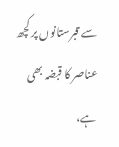سے قبرستانوں پر کچھ عناصر کا قبضہ بھی ہے،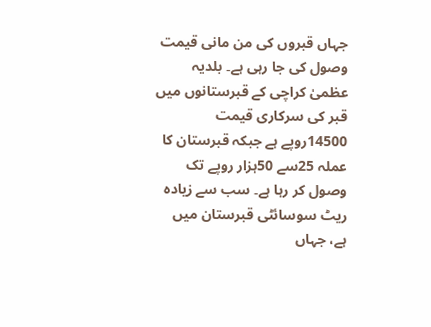جہاں قبروں کی من مانی قیمت وصول کی جا رہی ہے۔ بلدیہ عظمیٰ کراچی کے قبرستانوں میں قبر کی سرکاری قیمت 14500روپے ہے جبکہ قبرستان کا عملہ 25سے 50ہزار روپے تک وصول کر رہا ہے۔ سب سے زیادہ ریٹ سوسائٹی قبرستان میں ہے، جہاں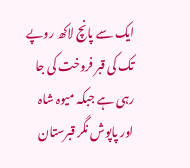ایک سے پانچ لاکھ روپے تک کی قبر فروخت کی جا رہی ہے جبکہ میوہ شاہ اور پاپوش نگر قبرستان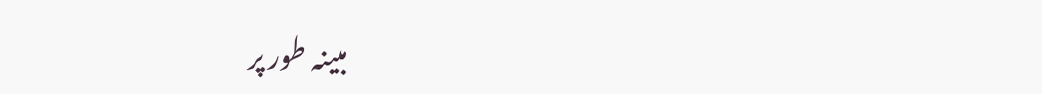مبینہ طور پر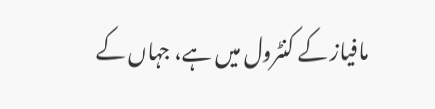مافیاز کے کنٹرول میں ہے، جہاں کے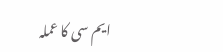ایم سی کا عملہ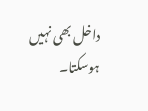داخل بھی نہیں ہوسکتا۔